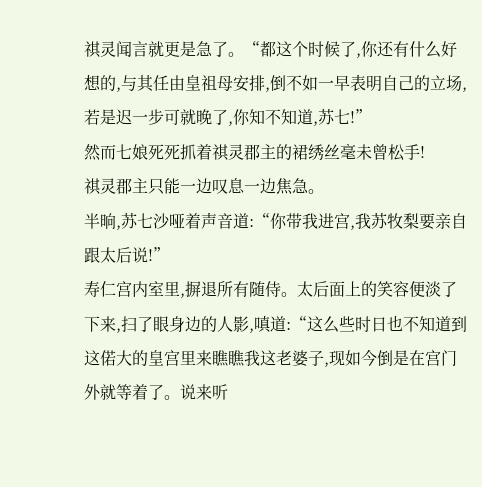祺灵闻言就更是急了。“都这个时候了,你还有什么好想的,与其任由皇祖母安排,倒不如一早表明自己的立场,若是迟一步可就晚了,你知不知道,苏七!”
然而七娘死死抓着祺灵郡主的裙绣丝毫未曾松手!
祺灵郡主只能一边叹息一边焦急。
半晌,苏七沙哑着声音道:“你带我进宫,我苏牧梨要亲自跟太后说!”
寿仁宫内室里,摒退所有随侍。太后面上的笑容便淡了下来,扫了眼身边的人影,嗔道:“这么些时日也不知道到这偌大的皇宫里来瞧瞧我这老婆子,现如今倒是在宫门外就等着了。说来听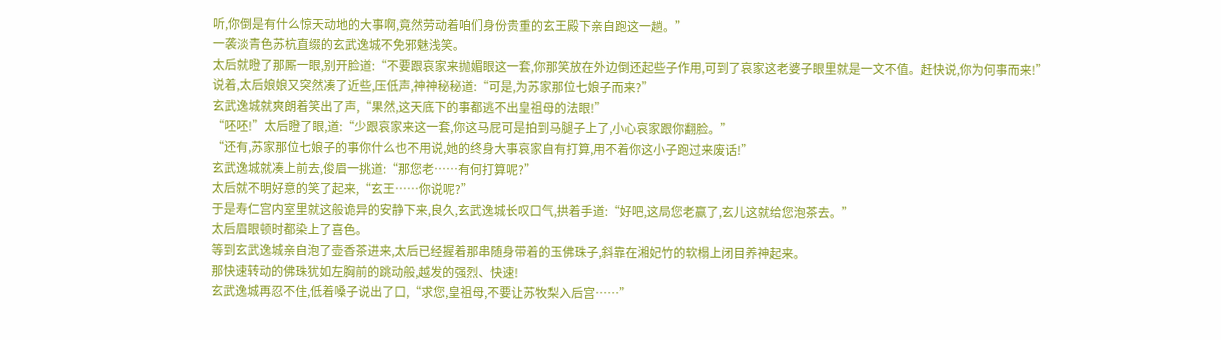听,你倒是有什么惊天动地的大事啊,竟然劳动着咱们身份贵重的玄王殿下亲自跑这一趟。”
一袭淡青色苏杭直缀的玄武逸城不免邪魅浅笑。
太后就瞪了那厮一眼,别开脸道:“不要跟哀家来抛媚眼这一套,你那笑放在外边倒还起些子作用,可到了哀家这老婆子眼里就是一文不值。赶快说,你为何事而来!”
说着,太后娘娘又突然凑了近些,压低声,神神秘秘道:“可是,为苏家那位七娘子而来?”
玄武逸城就爽朗着笑出了声,“果然,这天底下的事都逃不出皇祖母的法眼!”
“呸呸!”太后瞪了眼,道:“少跟哀家来这一套,你这马屁可是拍到马腿子上了,小心哀家跟你翻脸。”
“还有,苏家那位七娘子的事你什么也不用说,她的终身大事哀家自有打算,用不着你这小子跑过来废话!”
玄武逸城就凑上前去,俊眉一挑道:“那您老……有何打算呢?”
太后就不明好意的笑了起来,“玄王……你说呢?”
于是寿仁宫内室里就这般诡异的安静下来,良久,玄武逸城长叹口气,拱着手道:“好吧,这局您老赢了,玄儿这就给您泡茶去。”
太后眉眼顿时都染上了喜色。
等到玄武逸城亲自泡了壶香茶进来,太后已经握着那串随身带着的玉佛珠子,斜靠在湘妃竹的软榻上闭目养神起来。
那快速转动的佛珠犹如左胸前的跳动般,越发的强烈、快速!
玄武逸城再忍不住,低着嗓子说出了口,“求您,皇祖母,不要让苏牧梨入后宫……”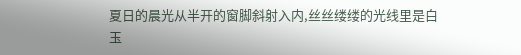夏日的晨光从半开的窗脚斜射入内,丝丝缕缕的光线里是白玉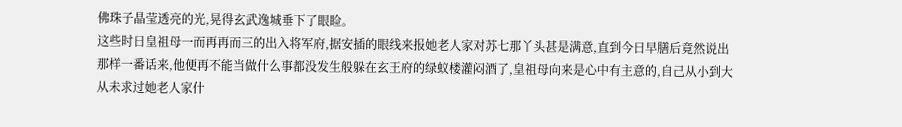佛珠子晶莹透亮的光,晃得玄武逸城垂下了眼睑。
这些时日皇祖母一而再再而三的出入将军府,据安插的眼线来报她老人家对苏七那丫头甚是满意,直到今日早膳后竟然说出那样一番话来,他便再不能当做什么事都没发生般躲在玄王府的绿蚁楼灌闷酒了,皇祖母向来是心中有主意的,自己从小到大从未求过她老人家什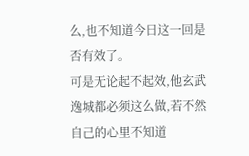么,也不知道今日这一回是否有效了。
可是无论起不起效,他玄武逸城都必须这么做,若不然自己的心里不知道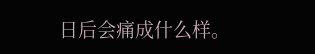日后会痛成什么样。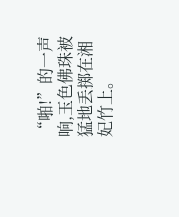“啪!”的一声响,玉色佛珠被猛地丢掷在湘妃竹上。